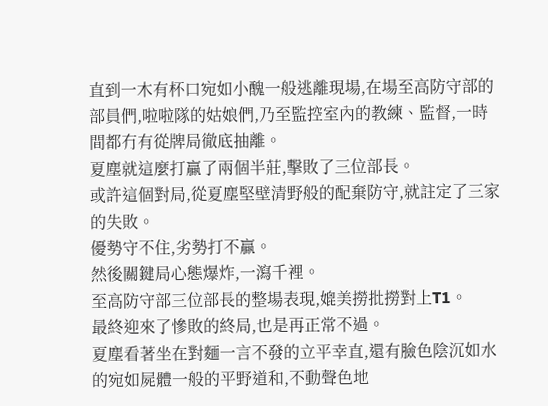直到一木有杯口宛如小醜一般逃離現場,在場至高防守部的部員們,啦啦隊的姑娘們,乃至監控室內的教練、監督,一時間都冇有從牌局徹底抽離。
夏塵就這麼打贏了兩個半莊,擊敗了三位部長。
或許這個對局,從夏塵堅壁清野般的配棄防守,就註定了三家的失敗。
優勢守不住,劣勢打不贏。
然後關鍵局心態爆炸,一瀉千裡。
至高防守部三位部長的整場表現,媲美撈批撈對上T1。
最終迎來了慘敗的終局,也是再正常不過。
夏塵看著坐在對麵一言不發的立平幸直,還有臉色陰沉如水的宛如屍體一般的平野道和,不動聲色地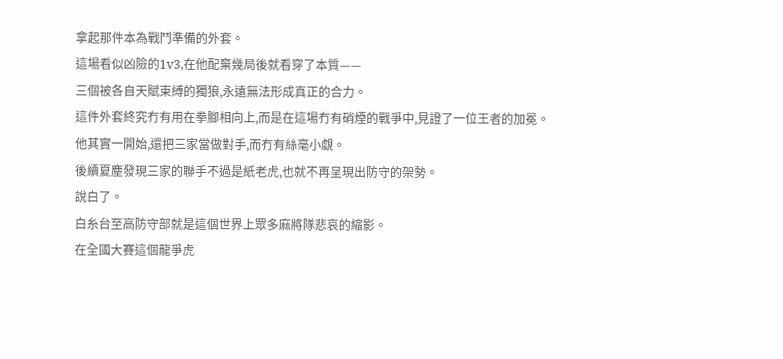拿起那件本為戰鬥準備的外套。
這場看似凶險的1v3,在他配棄幾局後就看穿了本質——
三個被各自天賦束縛的獨狼,永遠無法形成真正的合力。
這件外套終究冇有用在拳腳相向上,而是在這場冇有硝煙的戰爭中,見證了一位王者的加冕。
他其實一開始,還把三家當做對手,而冇有絲毫小覷。
後續夏塵發現三家的聯手不過是紙老虎,也就不再呈現出防守的架勢。
說白了。
白糸台至高防守部就是這個世界上眾多麻將隊悲哀的縮影。
在全國大賽這個龍爭虎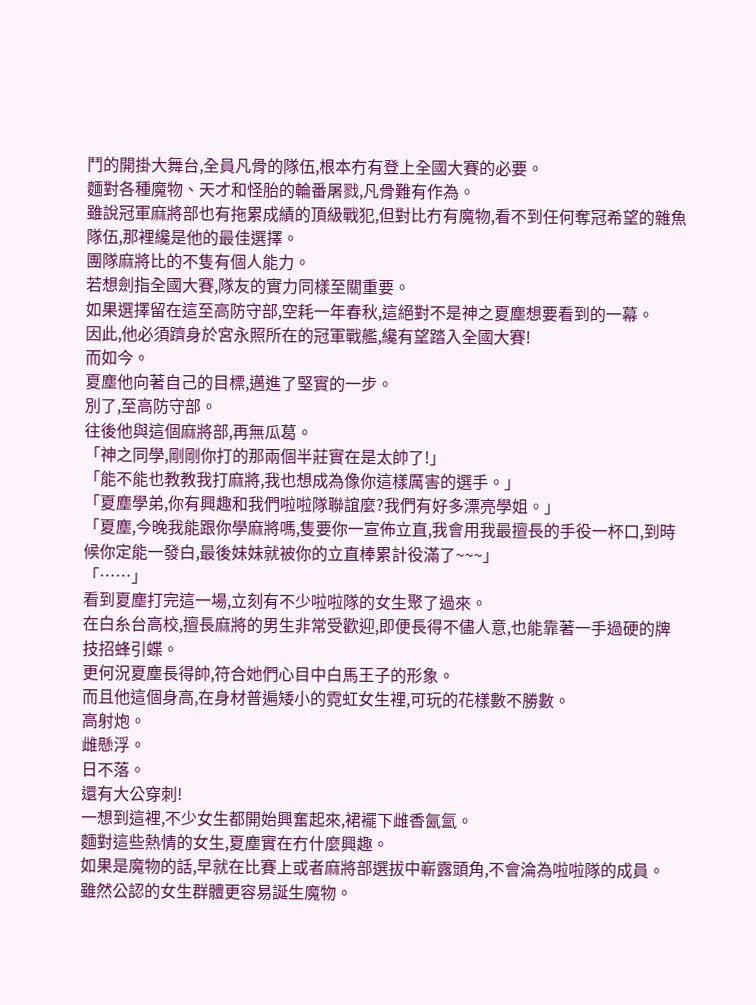鬥的開掛大舞台,全員凡骨的隊伍,根本冇有登上全國大賽的必要。
麵對各種魔物、天才和怪胎的輪番屠戮,凡骨難有作為。
雖說冠軍麻將部也有拖累成績的頂級戰犯,但對比冇有魔物,看不到任何奪冠希望的雜魚隊伍,那裡纔是他的最佳選擇。
團隊麻將比的不隻有個人能力。
若想劍指全國大賽,隊友的實力同樣至關重要。
如果選擇留在這至高防守部,空耗一年春秋,這絕對不是神之夏塵想要看到的一幕。
因此,他必須躋身於宮永照所在的冠軍戰艦,纔有望踏入全國大賽!
而如今。
夏塵他向著自己的目標,邁進了堅實的一步。
別了,至高防守部。
往後他與這個麻將部,再無瓜葛。
「神之同學,剛剛你打的那兩個半莊實在是太帥了!」
「能不能也教教我打麻將,我也想成為像你這樣厲害的選手。」
「夏塵學弟,你有興趣和我們啦啦隊聯誼麼?我們有好多漂亮學姐。」
「夏塵,今晚我能跟你學麻將嗎,隻要你一宣佈立直,我會用我最擅長的手役一杯口,到時候你定能一發白,最後妹妹就被你的立直棒累計役滿了~~~」
「……」
看到夏塵打完這一場,立刻有不少啦啦隊的女生聚了過來。
在白糸台高校,擅長麻將的男生非常受歡迎,即便長得不儘人意,也能靠著一手過硬的牌技招蜂引蝶。
更何況夏塵長得帥,符合她們心目中白馬王子的形象。
而且他這個身高,在身材普遍矮小的霓虹女生裡,可玩的花樣數不勝數。
高射炮。
雌懸浮。
日不落。
還有大公穿刺!
一想到這裡,不少女生都開始興奮起來,裙襬下雌香氤氳。
麵對這些熱情的女生,夏塵實在冇什麼興趣。
如果是魔物的話,早就在比賽上或者麻將部選拔中嶄露頭角,不會淪為啦啦隊的成員。
雖然公認的女生群體更容易誕生魔物。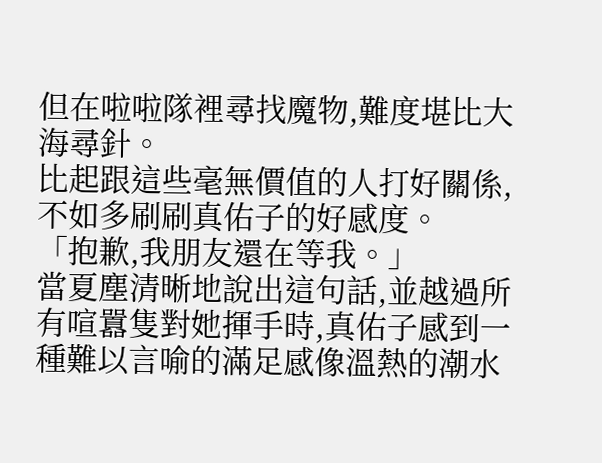但在啦啦隊裡尋找魔物,難度堪比大海尋針。
比起跟這些毫無價值的人打好關係,不如多刷刷真佑子的好感度。
「抱歉,我朋友還在等我。」
當夏塵清晰地說出這句話,並越過所有喧囂隻對她揮手時,真佑子感到一種難以言喻的滿足感像溫熱的潮水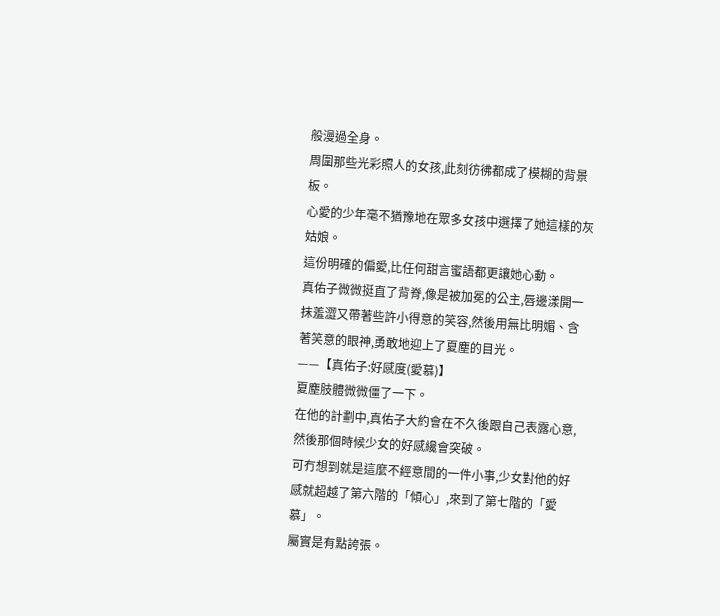般漫過全身。
周圍那些光彩照人的女孩,此刻彷彿都成了模糊的背景板。
心愛的少年毫不猶豫地在眾多女孩中選擇了她這樣的灰姑娘。
這份明確的偏愛,比任何甜言蜜語都更讓她心動。
真佑子微微挺直了背脊,像是被加冕的公主,唇邊漾開一抹羞澀又帶著些許小得意的笑容,然後用無比明媚、含著笑意的眼神,勇敢地迎上了夏塵的目光。
——【真佑子:好感度(愛慕)】
夏塵肢體微微僵了一下。
在他的計劃中,真佑子大約會在不久後跟自己表露心意,然後那個時候少女的好感纔會突破。
可冇想到就是這麼不經意間的一件小事,少女對他的好感就超越了第六階的「傾心」,來到了第七階的「愛慕」。
屬實是有點誇張。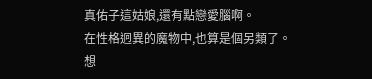真佑子這姑娘,還有點戀愛腦啊。
在性格迥異的魔物中,也算是個另類了。
想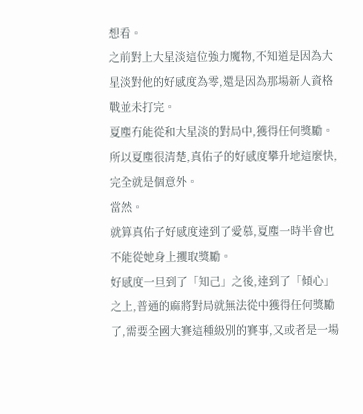想看。
之前對上大星淡這位強力魔物,不知道是因為大星淡對他的好感度為零,還是因為那場新人資格戰並未打完。
夏塵冇能從和大星淡的對局中,獲得任何獎勵。
所以夏塵很清楚,真佑子的好感度攀升地這麼快,完全就是個意外。
當然。
就算真佑子好感度達到了愛慕,夏塵一時半會也不能從她身上攫取獎勵。
好感度一旦到了「知己」之後,達到了「傾心」之上,普通的麻將對局就無法從中獲得任何獎勵了,需要全國大賽這種級別的賽事,又或者是一場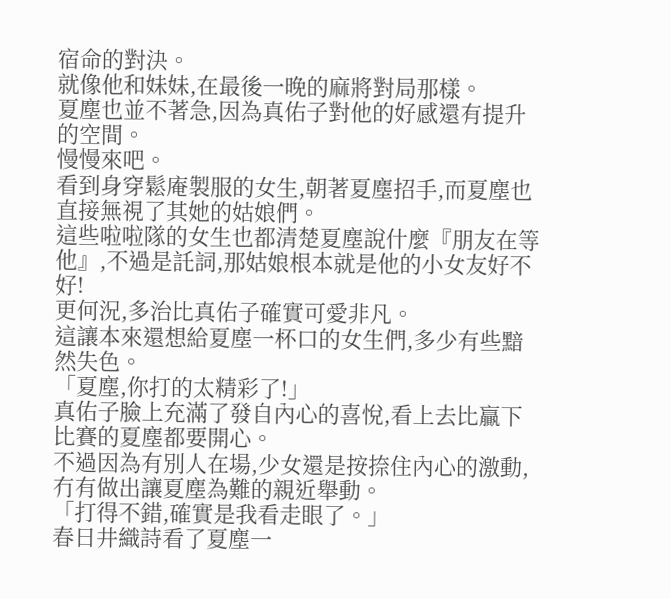宿命的對決。
就像他和妹妹,在最後一晚的麻將對局那樣。
夏塵也並不著急,因為真佑子對他的好感還有提升的空間。
慢慢來吧。
看到身穿鬆庵製服的女生,朝著夏塵招手,而夏塵也直接無視了其她的姑娘們。
這些啦啦隊的女生也都清楚夏塵說什麼『朋友在等他』,不過是託詞,那姑娘根本就是他的小女友好不好!
更何況,多治比真佑子確實可愛非凡。
這讓本來還想給夏塵一杯口的女生們,多少有些黯然失色。
「夏塵,你打的太精彩了!」
真佑子臉上充滿了發自內心的喜悅,看上去比贏下比賽的夏塵都要開心。
不過因為有別人在場,少女還是按捺住內心的激動,冇有做出讓夏塵為難的親近舉動。
「打得不錯,確實是我看走眼了。」
春日井織詩看了夏塵一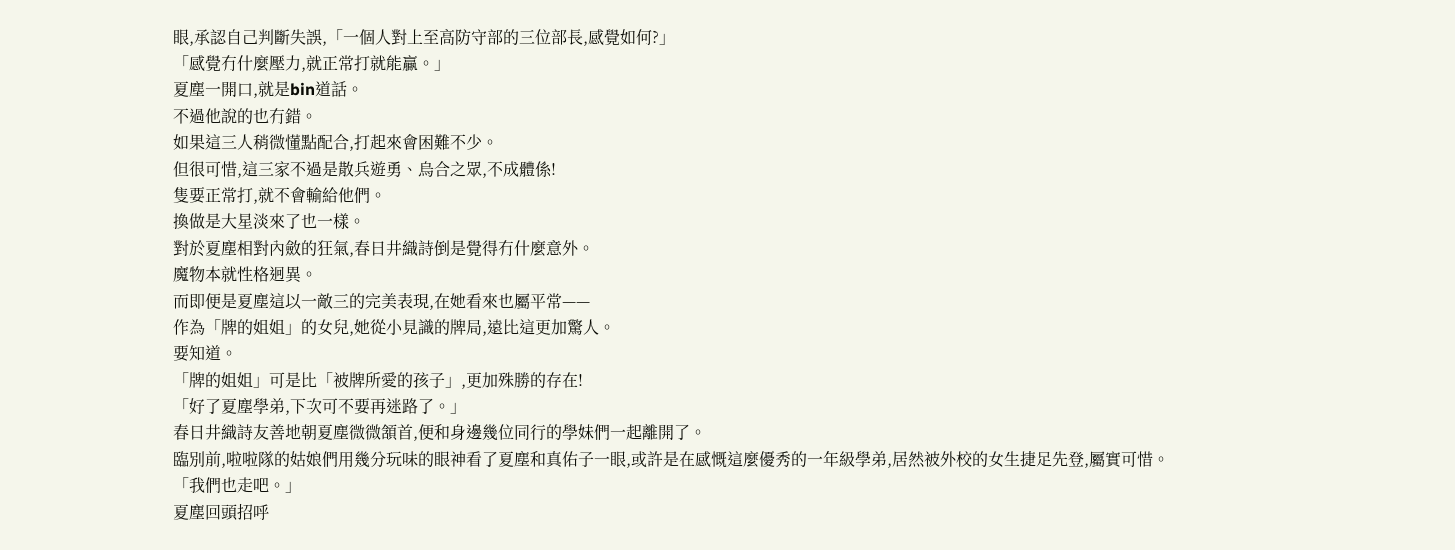眼,承認自己判斷失誤,「一個人對上至高防守部的三位部長,感覺如何?」
「感覺冇什麼壓力,就正常打就能贏。」
夏塵一開口,就是bin道話。
不過他說的也冇錯。
如果這三人稍微懂點配合,打起來會困難不少。
但很可惜,這三家不過是散兵遊勇、烏合之眾,不成體係!
隻要正常打,就不會輸給他們。
換做是大星淡來了也一樣。
對於夏塵相對內斂的狂氣,春日井織詩倒是覺得冇什麼意外。
魔物本就性格迥異。
而即便是夏塵這以一敵三的完美表現,在她看來也屬平常——
作為「牌的姐姐」的女兒,她從小見識的牌局,遠比這更加驚人。
要知道。
「牌的姐姐」可是比「被牌所愛的孩子」,更加殊勝的存在!
「好了夏塵學弟,下次可不要再迷路了。」
春日井織詩友善地朝夏塵微微頷首,便和身邊幾位同行的學妹們一起離開了。
臨別前,啦啦隊的姑娘們用幾分玩味的眼神看了夏塵和真佑子一眼,或許是在感慨這麼優秀的一年級學弟,居然被外校的女生捷足先登,屬實可惜。
「我們也走吧。」
夏塵回頭招呼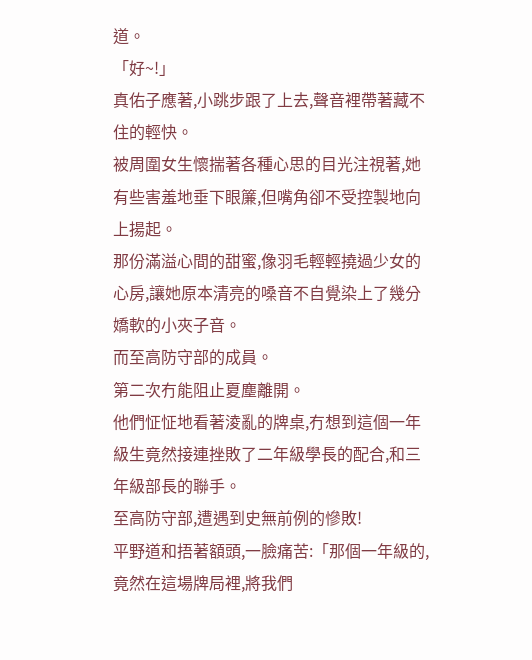道。
「好~!」
真佑子應著,小跳步跟了上去,聲音裡帶著藏不住的輕快。
被周圍女生懷揣著各種心思的目光注視著,她有些害羞地垂下眼簾,但嘴角卻不受控製地向上揚起。
那份滿溢心間的甜蜜,像羽毛輕輕撓過少女的心房,讓她原本清亮的嗓音不自覺染上了幾分嬌軟的小夾子音。
而至高防守部的成員。
第二次冇能阻止夏塵離開。
他們怔怔地看著淩亂的牌桌,冇想到這個一年級生竟然接連挫敗了二年級學長的配合,和三年級部長的聯手。
至高防守部,遭遇到史無前例的慘敗!
平野道和捂著額頭,一臉痛苦:「那個一年級的,竟然在這場牌局裡,將我們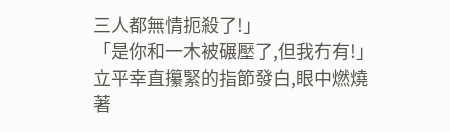三人都無情扼殺了!」
「是你和一木被碾壓了,但我冇有!」
立平幸直攥緊的指節發白,眼中燃燒著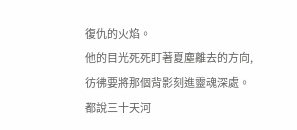復仇的火焰。
他的目光死死盯著夏塵離去的方向,彷彿要將那個背影刻進靈魂深處。
都說三十天河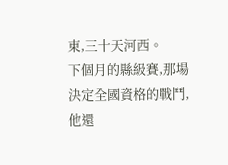東,三十天河西。
下個月的縣級賽,那場決定全國資格的戰鬥,他還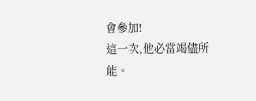會參加!
這一次,他必當竭儘所能。